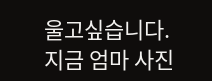울고싶습니다.
지금 엄마 사진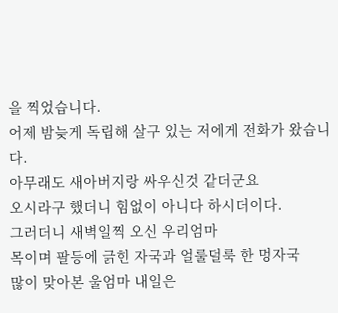을 찍었습니다.
어제 밤늦게 독립해 살구 있는 저에게 전화가 왔습니다.
아무래도 새아버지랑 싸우신것 같더군요
오시라구 했더니 힘없이 아니다 하시더이다.
그러더니 새벽일찍 오신 우리엄마
목이며 팔등에 긁힌 자국과 얼룰덜룩 한 멍자국
많이 맞아본 울엄마 내일은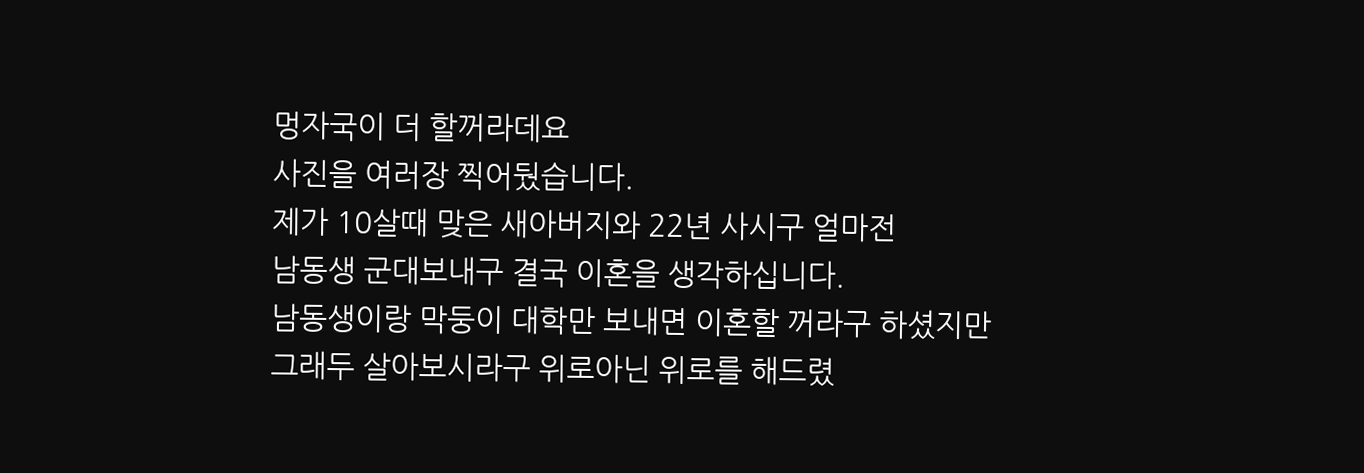멍자국이 더 할꺼라데요
사진을 여러장 찍어뒀습니다.
제가 10살때 맞은 새아버지와 22년 사시구 얼마전
남동생 군대보내구 결국 이혼을 생각하십니다.
남동생이랑 막둥이 대학만 보내면 이혼할 꺼라구 하셨지만
그래두 살아보시라구 위로아닌 위로를 해드렸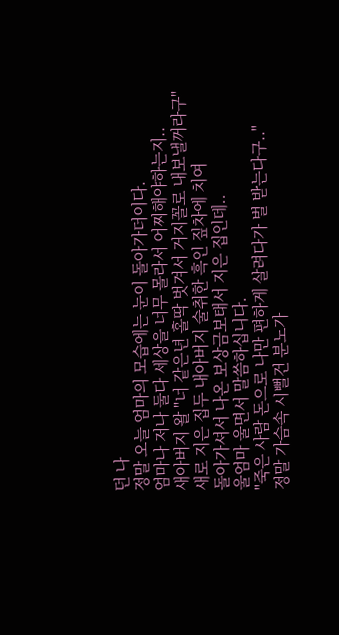던 나
정말 오늘 엄마의 모습에는 눈이 돌아가더이다.
엄마나 저나 둘다 세상을 너무 몰라서 어찌해야하는지..
새아버지 왈 "너 같은년 홀딱 벗겨서 거지꼴로 내보낼꺼라구"
새로 지은 집두 내아버지 술취한 흑인 짚차에 치여
돌아가셔서 나온 보상금보태서 지은 집인데..
울엄마 울면서 말씀하십니다.
"죽은 사람 돈으로 나만 편하게 살려다가 벌 받는다구.."
정말 가슴속 시뻘건 분노가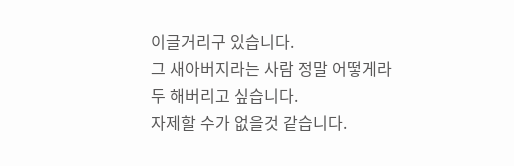이글거리구 있습니다.
그 새아버지라는 사람 정말 어떻게라두 해버리고 싶습니다.
자제할 수가 없을것 같습니다.